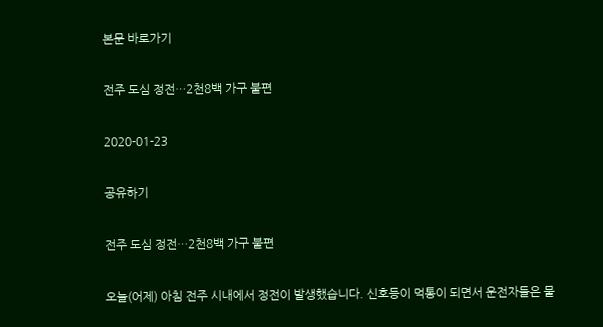본문 바로가기

전주 도심 정전…2천8백 가구 불편

2020-01-23

공유하기

전주 도심 정전…2천8백 가구 불편

오늘(어제) 아침 전주 시내에서 정전이 발생했습니다. 신호등이 먹통이 되면서 운전자들은 물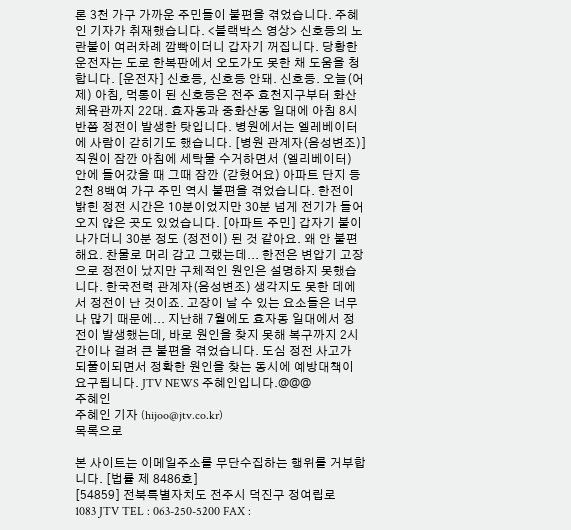론 3천 가구 가까운 주민들이 불편을 겪었습니다. 주혜인 기자가 취재했습니다. <블랙박스 영상> 신호등의 노란불이 여러차례 깜빡이더니 갑자기 꺼집니다. 당황한 운전자는 도로 한복판에서 오도가도 못한 채 도움을 청합니다. [운전자] 신호등, 신호등 안돼. 신호등. 오늘(어제) 아침, 먹통이 된 신호등은 전주 효천지구부터 화산체육관까지 22대. 효자동과 중화산동 일대에 아침 8시 반쯤 정전이 발생한 탓입니다. 병원에서는 엘레베이터에 사람이 갇히기도 했습니다. [병원 관계자(음성변조)] 직원이 잠깐 아침에 세탁물 수거하면서 (엘리베이터) 안에 들어갔을 때 그때 잠깐 (갇혔어요) 아파트 단지 등 2천 8백여 가구 주민 역시 불편을 겪었습니다. 한전이 밝힌 정전 시간은 10분이었지만 30분 넘게 전기가 들어오지 않은 곳도 있었습니다. [아파트 주민] 갑자기 불이 나가더니 30분 정도 (정전이) 된 것 같아요. 왜 안 불편해요. 찬물로 머리 감고 그랬는데... 한전은 변압기 고장으로 정전이 났지만 구체적인 원인은 설명하지 못했습니다. 한국전력 관계자(음성변조) 생각지도 못한 데에서 정전이 난 것이죠. 고장이 날 수 있는 요소들은 너무나 많기 때문에... 지난해 7월에도 효자동 일대에서 정전이 발생했는데, 바로 원인을 찾지 못해 복구까지 2시간이나 걸려 큰 불편을 겪었습니다. 도심 정전 사고가 되풀이되면서 정확한 원인을 찾는 동시에 예방대책이 요구됩니다. JTV NEWS 주혜인입니다.@@@
주혜인
주혜인 기자 (hijoo@jtv.co.kr)
목록으로

본 사이트는 이메일주소를 무단수집하는 행위를 거부합니다. [법률 제 8486호]
[54859] 전북특별자치도 전주시 덕진구 정여립로 1083 JTV TEL : 063-250-5200 FAX :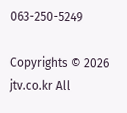063-250-5249

Copyrights © 2026 jtv.co.kr All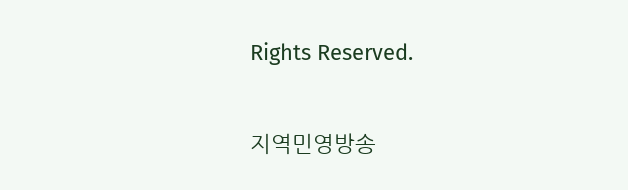Rights Reserved.

지역민영방송